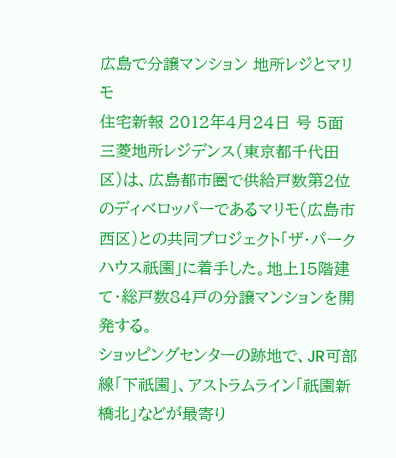広島で分譲マンション 地所レジとマリモ
住宅新報 2012年4月24日 号 5面
三菱地所レジデンス(東京都千代田区)は、広島都市圏で供給戸数第2位のディベロッパーであるマリモ(広島市西区)との共同プロジェクト「ザ・パークハウス祇園」に着手した。地上15階建て・総戸数84戸の分譲マンションを開発する。
ショッピングセンターの跡地で、JR可部線「下祇園」、アストラムライン「祇園新橋北」などが最寄り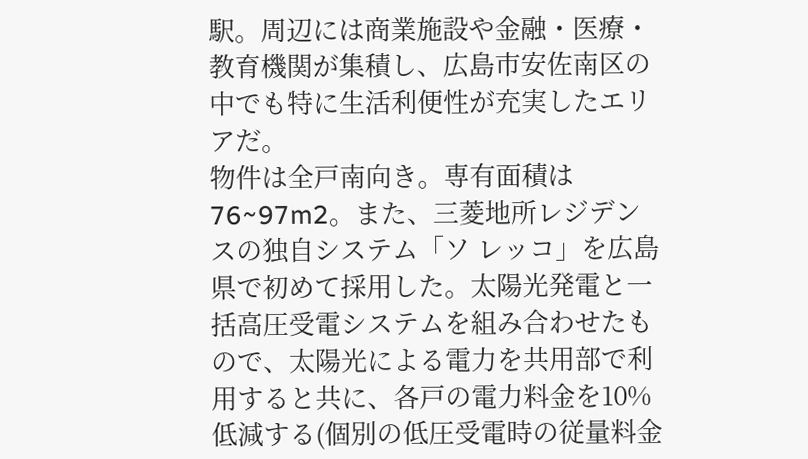駅。周辺には商業施設や金融・医療・教育機関が集積し、広島市安佐南区の中でも特に生活利便性が充実したエリアだ。
物件は全戸南向き。専有面積は76~97m2。また、三菱地所レジデンスの独自システム「ソ レッコ」を広島県で初めて採用した。太陽光発電と一括高圧受電システムを組み合わせたもので、太陽光による電力を共用部で利用すると共に、各戸の電力料金を10%低減する(個別の低圧受電時の従量料金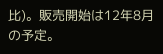比)。販売開始は12年8月の予定。